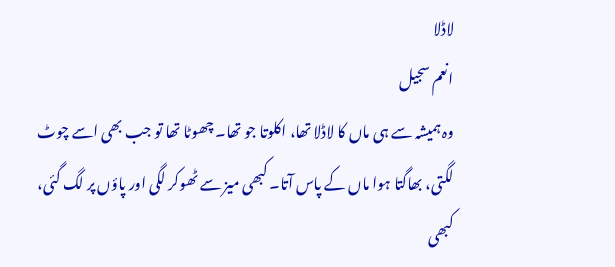لاڈلا
انعم سجیل
وہ ہمیشہ سے ہی ماں کا لاڈلا تھا، اکلوتا جو تھا۔ چھوٹا تھا تو جب بھی اسے چوٹ لگتی، بھاگتا ہوا ماں کے پاس آتا۔ کبھی میز سے ٹھوکر لگی اور پاؤں پر لگ گئی، کبھی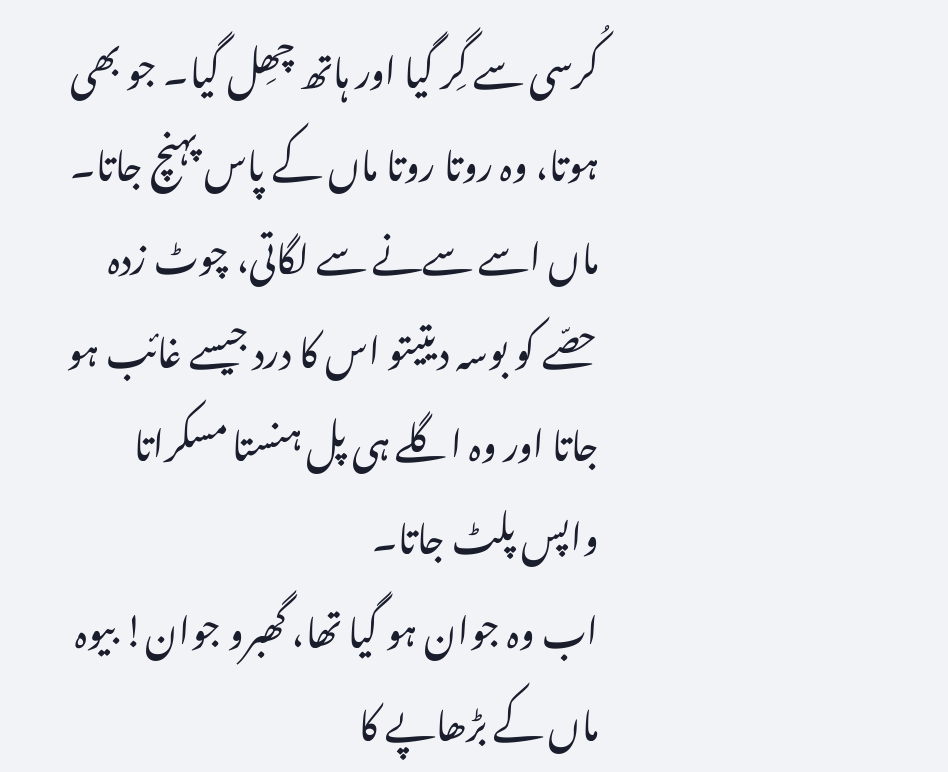کُرسی سے گِر گیا اور ہاتھ چھِل گیا۔ جو بھی ہوتا، وہ روتا روتا ماں کے پاس پہنچ جاتا۔ ماں اسے سےنے سے لگاتی، چوٹ زدہ حصّے کو بوسہ دیتیتو اس کا درد جیسے غائب ہو جاتا اور وہ اگلے ہی پل ہنستا مسکراتا واپس پلٹ جاتا۔
اب وہ جوان ہو گیا تھا، گھبرو جوان! بیوہ ماں کے بڑھاپے کا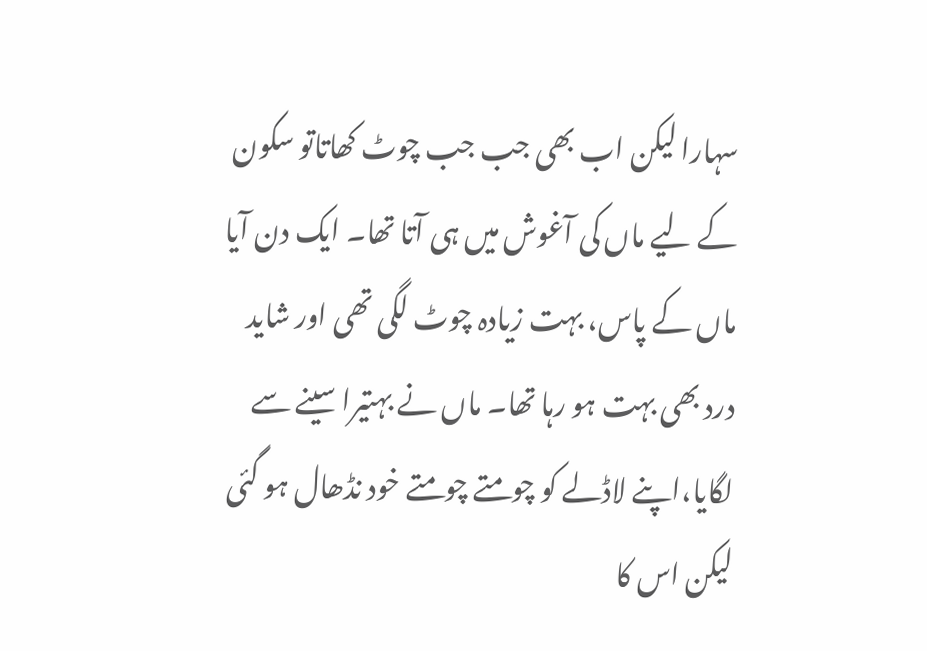سہارا لیکن اب بھی جب جب چوٹ کھاتاتو سکون کے لیے ماں کی آغوش میں ہی آتا تھا۔ ایک دن آیا ماں کے پاس، بہت زیادہ چوٹ لگی تھی اور شاید درد بھی بہت ہو رہا تھا۔ ماں نے بہتیرا سینے سے لگایا،اپنے لاڈلے کو چومتے چومتے خود نڈھال ہو گئی لیکن اس کا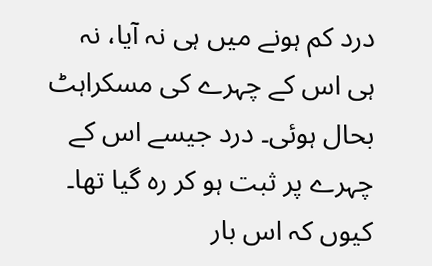درد کم ہونے میں ہی نہ آیا، نہ ہی اس کے چہرے کی مسکراہٹ بحال ہوئی۔ درد جیسے اس کے چہرے پر ثبت ہو کر رہ گیا تھا۔ کیوں کہ اس بار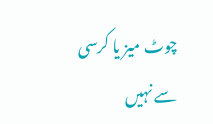چوٹ میز یا کرسی سے نہیں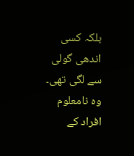بلکہ کسی اندھی گولی سے لگی تھی۔
وہ نامعلوم افراد کے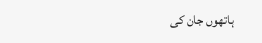ہاتھوں جان کی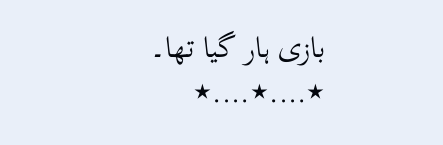بازی ہار گیا تھا۔
٭….٭….٭